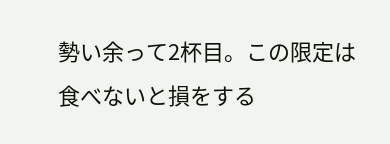勢い余って2杯目。この限定は食べないと損をする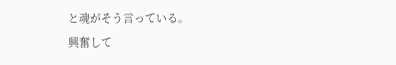と魂がそう言っている。
興奮して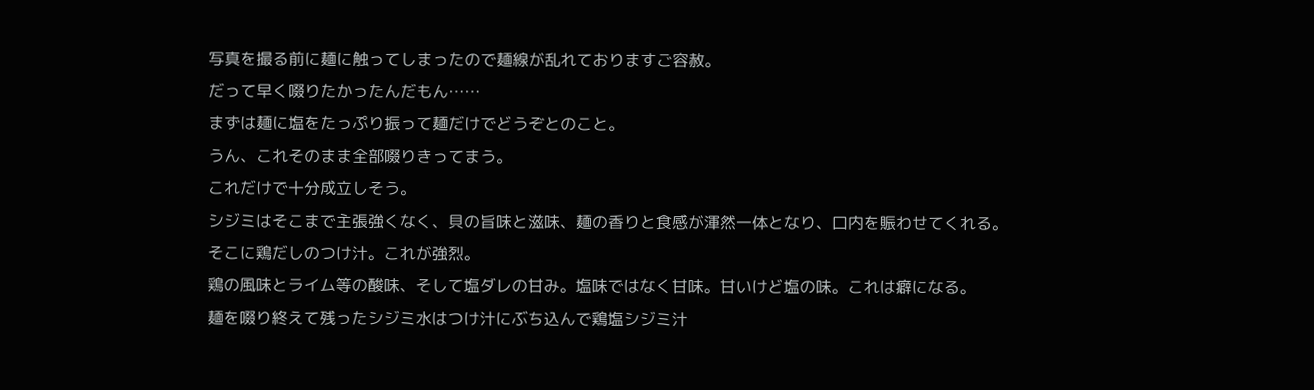写真を撮る前に麺に触ってしまったので麺線が乱れておりますご容赦。
だって早く啜りたかったんだもん……
まずは麺に塩をたっぷり振って麺だけでどうぞとのこと。
うん、これそのまま全部啜りきってまう。
これだけで十分成立しそう。
シジミはそこまで主張強くなく、貝の旨味と滋味、麺の香りと食感が渾然一体となり、口内を賑わせてくれる。
そこに鶏だしのつけ汁。これが強烈。
鶏の風味とライム等の酸味、そして塩ダレの甘み。塩味ではなく甘味。甘いけど塩の味。これは癖になる。
麺を啜り終えて残ったシジミ水はつけ汁にぶち込んで鶏塩シジミ汁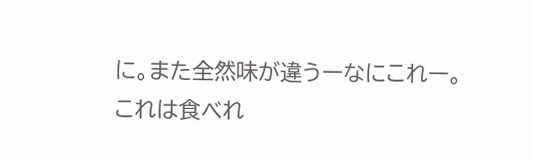に。また全然味が違うーなにこれー。
これは食べれ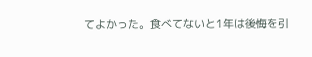てよかった。食べてないと1年は後悔を引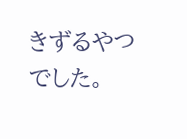きずるやつでした。